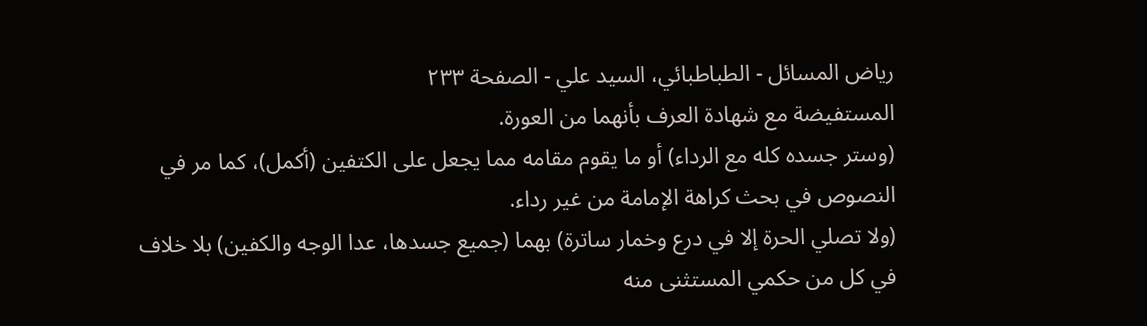رياض المسائل - الطباطبائي، السيد علي - الصفحة ٢٣٣
المستفيضة مع شهادة العرف بأنهما من العورة.
(وستر جسده كله مع الرداء) أو ما يقوم مقامه مما يجعل على الكتفين (أكمل)، كما مر في النصوص في بحث كراهة الإمامة من غير رداء.
(ولا تصلي الحرة إلا في درع وخمار ساترة) بهما (جميع جسدها، عدا الوجه والكفين) بلا خلاف في كل من حكمي المستثنى منه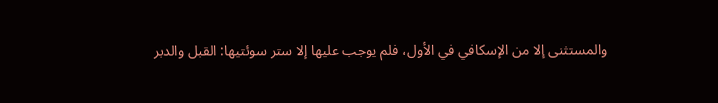والمستثنى إلا من الإسكافي في الأول، فلم يوجب عليها إلا ستر سوئتيها: القبل والدبر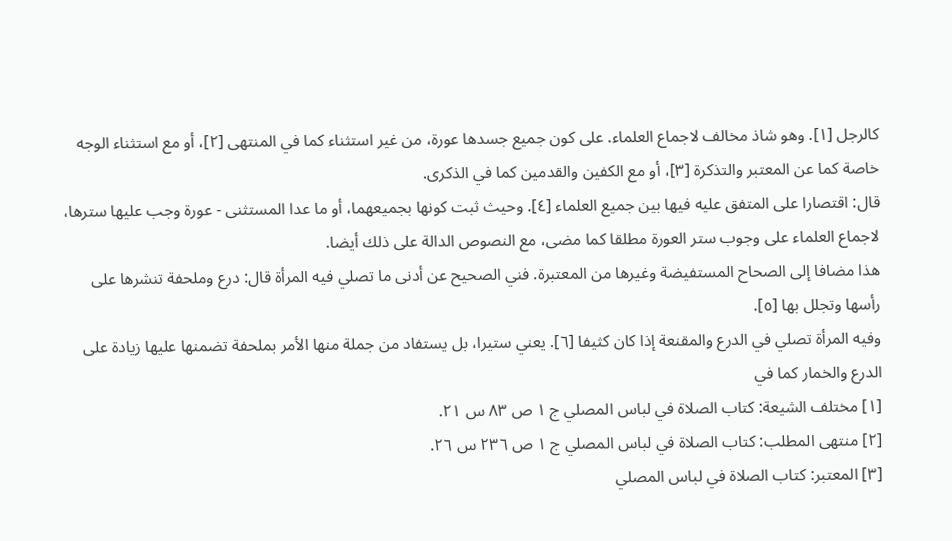كالرجل [١]. وهو شاذ مخالف لاجماع العلماء. على كون جميع جسدها عورة، من غير استثناء كما في المنتهى [٢]، أو مع استثناء الوجه خاصة كما عن المعتبر والتذكرة [٣]، أو مع الكفين والقدمين كما في الذكرى.
قال: اقتصارا على المتفق عليه فيها بين جميع العلماء [٤]. وحيث ثبت كونها بجميعهما، أو ما عدا المستثنى - عورة وجب عليها سترها، لاجماع العلماء على وجوب ستر العورة مطلقا كما مضى، مع النصوص الدالة على ذلك أيضا.
هذا مضافا إلى الصحاح المستفيضة وغيرها من المعتبرة. فني الصحيح عن أدنى ما تصلي فيه المرأة قال: درع وملحفة تنشرها على رأسها وتجلل بها [٥].
وفيه المرأة تصلي في الدرع والمقنعة إذا كان كثيفا [٦]. يعني ستيرا، بل يستفاد من جملة منها الأمر بملحفة تضمنها عليها زيادة على الدرع والخمار كما في
[١] مختلف الشيعة: كتاب الصلاة في لباس المصلي ج ١ ص ٨٣ س ٢١.
[٢] منتهى المطلب: كتاب الصلاة في لباس المصلي ج ١ ص ٢٣٦ س ٢٦.
[٣] المعتبر: كتاب الصلاة في لباس المصلي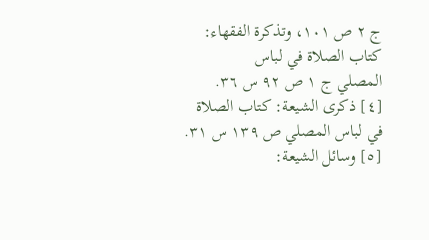ج ٢ ص ١٠١، وتذكرة الفقهاء: كتاب الصلاة في لباس
المصلي ج ١ ص ٩٢ س ٣٦.
[٤] ذكرى الشيعة: كتاب الصلاة في لباس المصلي ص ١٣٩ س ٣١.
[٥] وسائل الشيعة: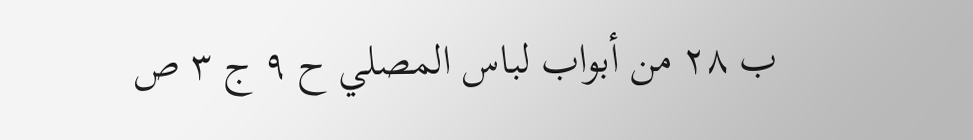ب ٢٨ من أبواب لباس المصلي ح ٩ ج ٣ ص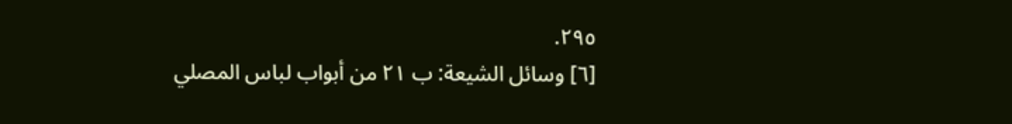٢٩٥.
[٦] وسائل الشيعة: ب ٢١ من أبواب لباس المصلي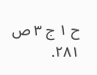ح ١ ج ٣ ص ٢٨١.